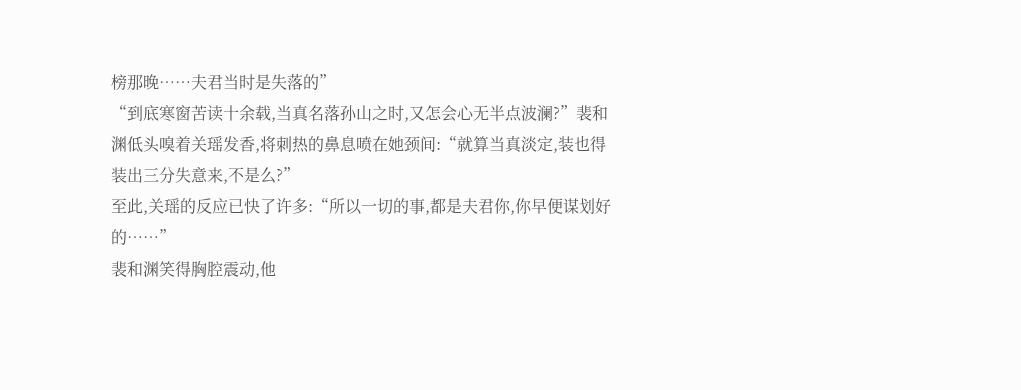榜那晚……夫君当时是失落的”
“到底寒窗苦读十余载,当真名落孙山之时,又怎会心无半点波澜?”裴和渊低头嗅着关瑶发香,将刺热的鼻息喷在她颈间:“就算当真淡定,装也得装出三分失意来,不是么?”
至此,关瑶的反应已快了许多:“所以一切的事,都是夫君你,你早便谋划好的……”
裴和渊笑得胸腔震动,他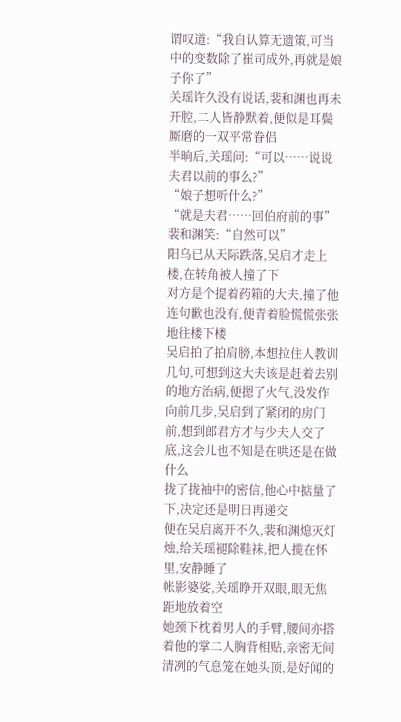谓叹道:“我自认算无遗策,可当中的变数除了崔司成外,再就是娘子你了”
关瑶许久没有说话,裴和渊也再未开腔,二人皆静默着,便似是耳鬓厮磨的一双平常眷侣
半晌后,关瑶问:“可以……说说夫君以前的事么?”
“娘子想听什么?”
“就是夫君……回伯府前的事”
裴和渊笑:“自然可以”
阳乌已从天际跌落,吴启才走上楼,在转角被人撞了下
对方是个提着药箱的大夫,撞了他连句歉也没有,便青着脸慌慌张张地往楼下楼
吴启拍了拍肩膀,本想拉住人教训几句,可想到这大夫该是赶着去别的地方治病,便摁了火气,没发作
向前几步,吴启到了紧闭的房门前,想到郎君方才与少夫人交了底,这会儿也不知是在哄还是在做什么
拢了拢袖中的密信,他心中掂量了下,决定还是明日再递交
便在吴启离开不久,裴和渊熄灭灯烛,给关瑶褪除鞋袜,把人揽在怀里,安静睡了
帐影婆娑,关瑶睁开双眼,眼无焦距地放着空
她颈下枕着男人的手臂,腰间亦搭着他的掌二人胸背相贴,亲密无间
清冽的气息笼在她头顶,是好闻的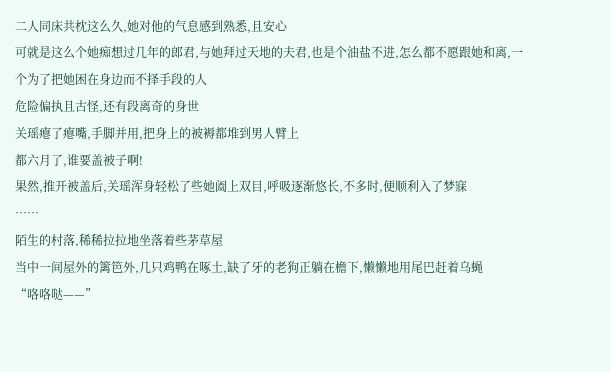二人同床共枕这么久,她对他的气息感到熟悉,且安心
可就是这么个她痴想过几年的郎君,与她拜过天地的夫君,也是个油盐不进,怎么都不愿跟她和离,一个为了把她困在身边而不择手段的人
危险偏执且古怪,还有段离奇的身世
关瑶瘪了瘪嘴,手脚并用,把身上的被褥都堆到男人臂上
都六月了,谁要盖被子啊!
果然,推开被盖后,关瑶浑身轻松了些她阖上双目,呼吸逐渐悠长,不多时,便顺利入了梦寐
……
陌生的村落,稀稀拉拉地坐落着些茅草屋
当中一间屋外的篱笆外,几只鸡鸭在啄土,缺了牙的老狗正躺在檐下,懒懒地用尾巴赶着乌蝇
“咯咯哒——”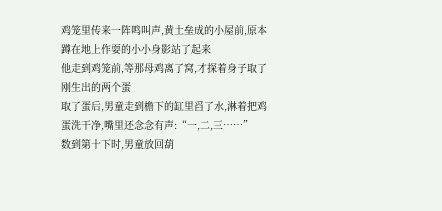鸡笼里传来一阵鸣叫声,黄土垒成的小屋前,原本蹲在地上作耍的小小身影站了起来
他走到鸡笼前,等那母鸡离了窝,才探着身子取了刚生出的两个蛋
取了蛋后,男童走到檐下的缸里舀了水,淋着把鸡蛋洗干净,嘴里还念念有声:“一,二,三……”
数到第十下时,男童放回葫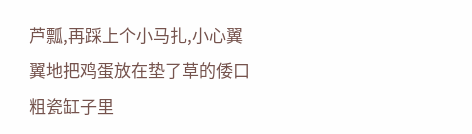芦瓢,再踩上个小马扎,小心翼翼地把鸡蛋放在垫了草的倭口粗瓷缸子里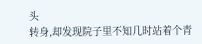头
转身,却发现院子里不知几时站着个青